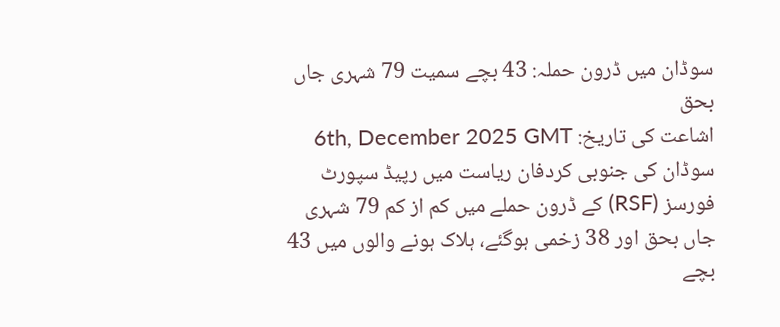سوڈان میں ڈرون حملہ: 43 بچے سمیت 79 شہری جاں بحق
اشاعت کی تاریخ: 6th, December 2025 GMT
سوڈان کی جنوبی کردفان ریاست میں رپیڈ سپورٹ فورسز (RSF) کے ڈرون حملے میں کم از کم 79 شہری جاں بحق اور 38 زخمی ہوگئے، ہلاک ہونے والوں میں 43 بچے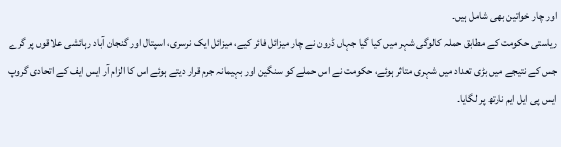اور چار خواتین بھی شامل ہیں۔
ریاستی حکومت کے مطابق حملہ کالوگی شہر میں کیا گیا جہاں ڈرون نے چار میزائل فائر کیے، میزائل ایک نرسری، اسپتال اور گنجان آباد رہائشی علاقوں پر گرے جس کے نتیجے میں بڑی تعداد میں شہری متاثر ہوئے، حکومت نے اس حملے کو سنگین اور بہیمانہ جرم قرار دیتے ہوئے اس کا الزام آر ایس ایف کے اتحادی گروپ ایس پی ایل ایم نارتھ پر لگایا۔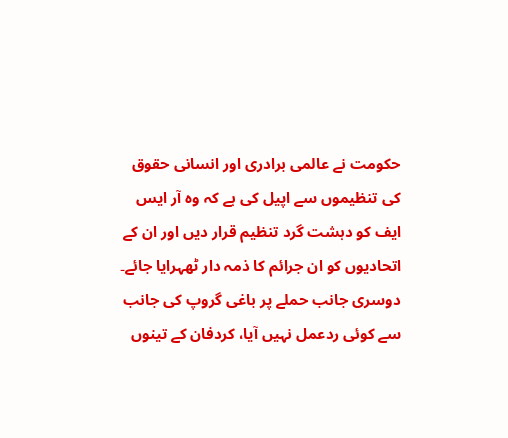حکومت نے عالمی برادری اور انسانی حقوق کی تنظیموں سے اپیل کی ہے کہ وہ آر ایس ایف کو دہشت گرد تنظیم قرار دیں اور ان کے اتحادیوں کو ان جرائم کا ذمہ دار ٹھہرایا جائے۔
دوسری جانب حملے پر باغی گروپ کی جانب سے کوئی ردعمل نہیں آیا، کردفان کے تینوں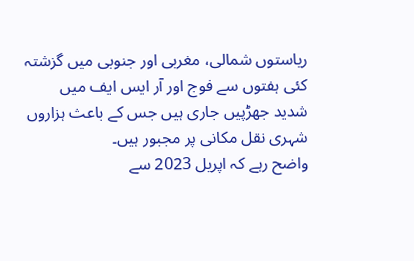ریاستوں شمالی، مغربی اور جنوبی میں گزشتہ کئی ہفتوں سے فوج اور آر ایس ایف میں شدید جھڑپیں جاری ہیں جس کے باعث ہزاروں شہری نقل مکانی پر مجبور ہیں۔
واضح رہے کہ اپریل 2023 سے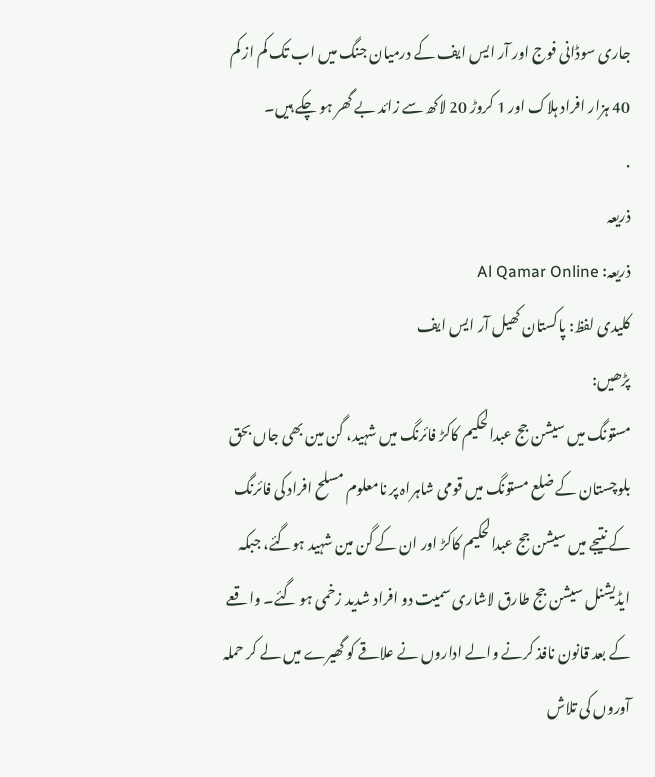جاری سوڈانی فوج اور آر ایس ایف کے درمیان جنگ میں اب تک کم از کم 40 ہزار افراد ہلاک اور 1 کروڑ 20 لاکھ سے زائد بے گھر ہو چکے ہیں۔
.
ذریعہ
ذریعہ: Al Qamar Online
کلیدی لفظ: پاکستان کھیل آر ایس ایف
پڑھیں:
مستونگ میں سیشن جج عبدالحکیم کاکڑ فائرنگ میں شہید، گن مین بھی جاں بحق
بلوچستان کے ضلع مستونگ میں قومی شاہراہ پر نامعلوم مسلح افراد کی فائرنگ کے نتیجے میں سیشن جج عبدالحکیم کاکڑ اور ان کے گن مین شہید ہوگئے، جبکہ ایڈیشنل سیشن جج طارق لاشاری سمیت دو افراد شدید زخمی ہو گئے۔ واقعے کے بعد قانون نافذ کرنے والے اداروں نے علاقے کو گھیرے میں لے کر حملہ آوروں کی تلاش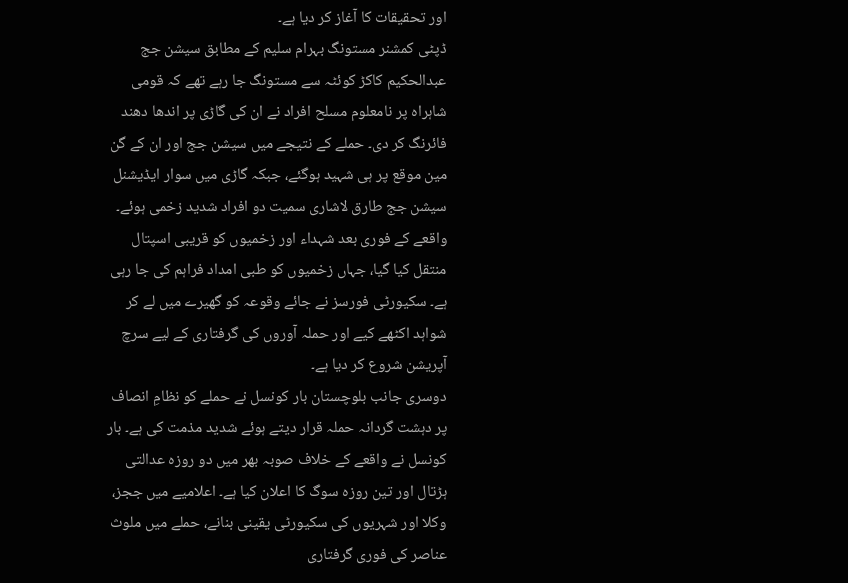اور تحقیقات کا آغاز کر دیا ہے۔
ڈپٹی کمشنر مستونگ بہرام سلیم کے مطابق سیشن جج عبدالحکیم کاکڑ کوئٹہ سے مستونگ جا رہے تھے کہ قومی شاہراہ پر نامعلوم مسلح افراد نے ان کی گاڑی پر اندھا دھند فائرنگ کر دی۔ حملے کے نتیجے میں سیشن جج اور ان کے گن مین موقع پر ہی شہید ہوگئے، جبکہ گاڑی میں سوار ایڈیشنل سیشن جج طارق لاشاری سمیت دو افراد شدید زخمی ہوئے۔
واقعے کے فوری بعد شہداء اور زخمیوں کو قریبی اسپتال منتقل کیا گیا، جہاں زخمیوں کو طبی امداد فراہم کی جا رہی ہے۔ سکیورٹی فورسز نے جائے وقوعہ کو گھیرے میں لے کر شواہد اکٹھے کیے اور حملہ آوروں کی گرفتاری کے لیے سرچ آپریشن شروع کر دیا ہے۔
دوسری جانب بلوچستان بار کونسل نے حملے کو نظامِ انصاف پر دہشت گردانہ حملہ قرار دیتے ہوئے شدید مذمت کی ہے۔ بار کونسل نے واقعے کے خلاف صوبہ بھر میں دو روزہ عدالتی ہڑتال اور تین روزہ سوگ کا اعلان کیا ہے۔ اعلامیے میں ججز، وکلا اور شہریوں کی سکیورٹی یقینی بنانے، حملے میں ملوث عناصر کی فوری گرفتاری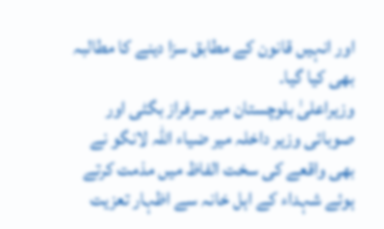اور انہیں قانون کے مطابق سزا دینے کا مطالبہ بھی کیا گیا۔
وزیراعلیٰ بلوچستان میر سرفراز بگٹی اور صوبائی وزیر داخلہ میر ضیاء اللہ لانگو نے بھی واقعے کی سخت الفاظ میں مذمت کرتے ہوئے شہداء کے اہل خانہ سے اظہار تعزیت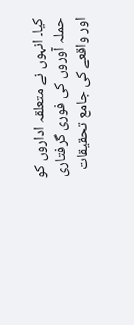کیا۔ انہوں نے متعلقہ اداروں کو حملہ آوروں کی فوری گرفتاری اور واقعے کی جامع تحقیقات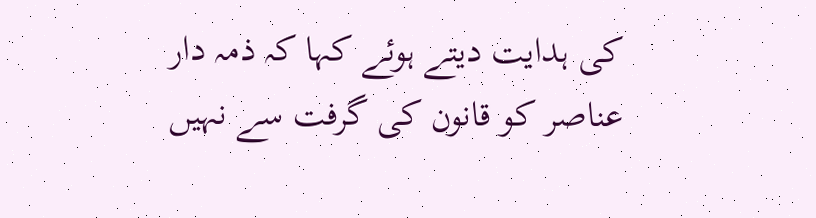کی ہدایت دیتے ہوئے کہا کہ ذمہ دار عناصر کو قانون کی گرفت سے نہیں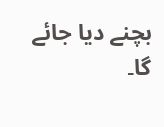بچنے دیا جائے گا۔